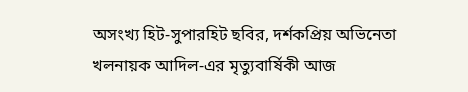অসংখ্য হিট-সুপারহিট ছবির, দর্শকপ্রিয় অভিনেতা খলনায়ক আদিল-এর মৃত্যুবার্ষিকী আজ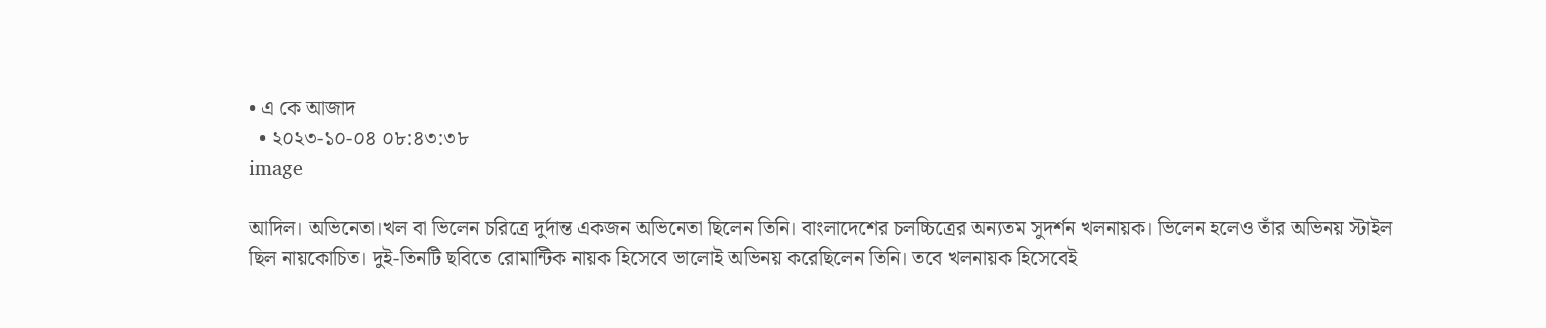• এ কে আজাদ
  • ২০২৩-১০-০৪ ০৮:৪৩:৩৮
image

আদিল। অভিনেতা।খল বা ভিলেন চরিত্রে দুর্দান্ত একজন অভিনেতা ছিলেন তিনি। বাংলাদেশের চলচ্চিত্রের অন্যতম সুদর্শন খলনায়ক। ভিলেন হলেও তাঁর অভিনয় স্টাইল ছিল নায়কোচিত। দুই-তিনটি ছবিতে রোমান্টিক নায়ক হিসেবে ভালোই অভিনয় করেছিলেন তিনি। তবে খলনায়ক হিসেবেই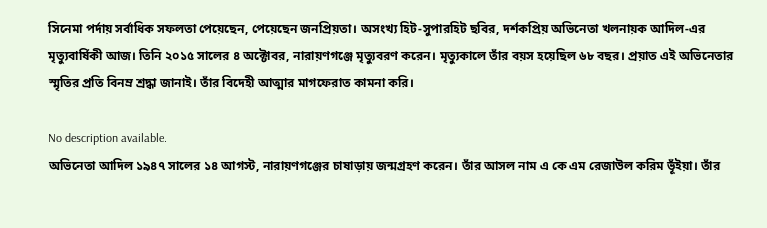সিনেমা পর্দায় সর্বাধিক সফলতা পেয়েছেন, পেয়েছেন জনপ্রিয়তা। অসংখ্য হিট-সুপারহিট ছবির, দর্শকপ্রিয় অভিনেতা খলনায়ক আদিল-এর মৃত্যুবার্ষিকী আজ। তিনি ২০১৫ সালের ৪ অক্টোবর, নারায়ণগঞ্জে মৃত্যুবরণ করেন। মৃত্যুকালে তাঁর বয়স হয়েছিল ৬৮ বছর। প্রয়াত এই অভিনেতার স্মৃতির প্রতি বিনম্র শ্রদ্ধা জানাই। তাঁর বিদেহী আত্মার মাগফেরাত কামনা করি।

No description available.
অভিনেতা আদিল ১৯৪৭ সালের ১৪ আগস্ট, নারায়ণগঞ্জের চাষাড়ায় জন্মগ্রহণ করেন। তাঁর আসল নাম এ কে এম রেজাউল করিম ভূঁইয়া। তাঁর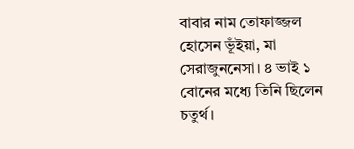বাবার নাম তোফাজ্জল হোসেন ভূঁইয়া, মা সেরাজুননেসা। ৪ ভাই ১ বোনের মধ্যে তিনি ছিলেন চতুর্থ।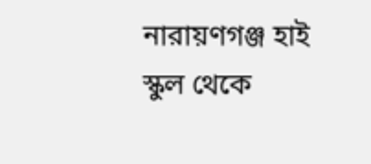নারায়ণগঞ্জ হাই স্কুল থেকে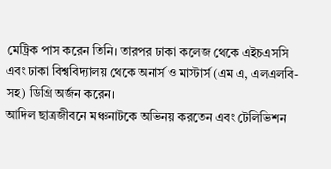মেট্রিক পাস করেন তিনি। তারপর ঢাকা কলেজ থেকে এইচএসসি এবং ঢাকা বিশ্ববিদ্যালয় থেকে অনার্স ও মাস্টার্স (এম এ, এলএলবি-সহ) ডিগ্রি অর্জন করেন।
আদিল ছাত্রজীবনে মঞ্চনাটকে অভিনয় করতেন এবং টেলিভিশন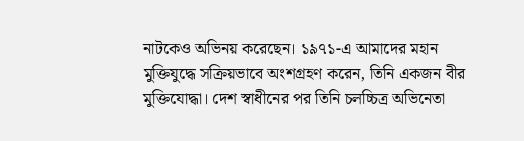নাটকেও অভিনয় করেছেন। ১৯৭১-এ আমাদের মহান মুক্তিযুদ্ধে সক্রিয়ভাবে অংশগ্রহণ করেন, তিনি একজন বীর মুক্তিযোদ্ধা। দেশ স্বাধীনের পর তিনি চলচ্চিত্র অভিনেতা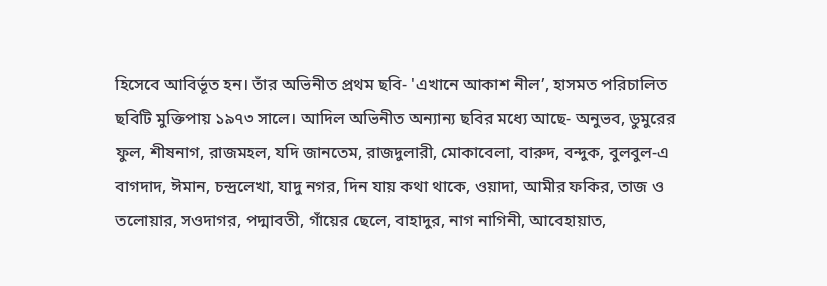হিসেবে আবির্ভূত হন। তাঁর অভিনীত প্রথম ছবি- 'এখানে আকাশ নীল’, হাসমত পরিচালিত ছবিটি মুক্তিপায় ১৯৭৩ সালে। আদিল অভিনীত অন্যান্য ছবির মধ্যে আছে- অনুভব, ডুমুরের ফুল, শীষনাগ, রাজমহল, যদি জানতেম, রাজদুলারী, মোকাবেলা, বারুদ, বন্দুক, বুলবুল-এ বাগদাদ, ঈমান, চন্দ্রলেখা, যাদু নগর, দিন যায় কথা থাকে, ওয়াদা, আমীর ফকির, তাজ ও তলোয়ার, সওদাগর, পদ্মাবতী, গাঁয়ের ছেলে, বাহাদুর, নাগ নাগিনী, আবেহায়াত,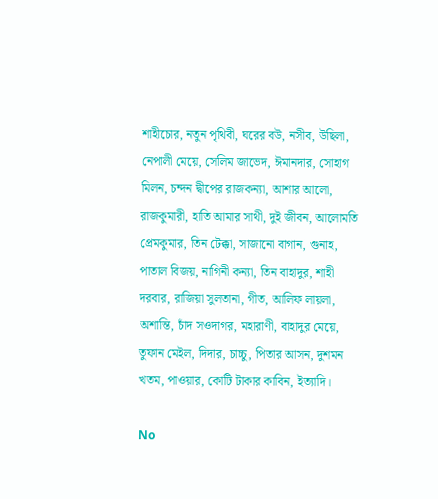শাহীচোর, নতুন পৃথিবী, ঘরের বউ, নসীব, উছিলা, নেপালী মেয়ে, সেলিম জাভেদ, ঈমানদার, সোহাগ মিলন, চন্দন দ্বীপের রাজকন্যা, আশার আলো, রাজকুমারী, হাতি আমার সাথী, দুই জীবন, আলোমতি প্রেমকুমার, তিন টেক্কা, সাজানো বাগান, গুনাহ, পাতাল বিজয়, নাগিনী কন্যা, তিন বাহাদুর, শাহী দরবার, রাজিয়া সুলতানা, গীত, আলিফ লায়লা, অশান্তি, চাঁদ সওদাগর, মহারাণী, বাহাদুর মেয়ে, তুফান মেইল, দিদার, চাচ্চু, পিতার আসন, দুশমন খতম, পাওয়ার, কোটি টাকার কাবিন, ইত্যাদি।

No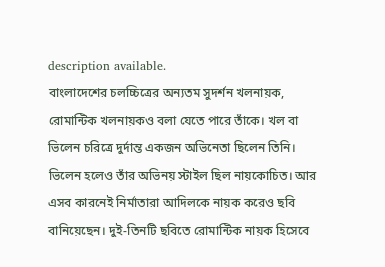description available.
বাংলাদেশের চলচ্চিত্রের অন্যতম সুদর্শন খলনায়ক, রোমান্টিক খলনায়কও বলা যেতে পারে তাঁকে। খল বা ভিলেন চরিত্রে দুর্দান্ত একজন অভিনেতা ছিলেন তিনি।
ভিলেন হলেও তাঁর অভিনয় স্টাইল ছিল নায়কোচিত। আর এসব কারনেই নির্মাতারা আদিলকে নায়ক করেও ছবি বানিয়েছেন। দুই-তিনটি ছবিতে রোমান্টিক নায়ক হিসেবে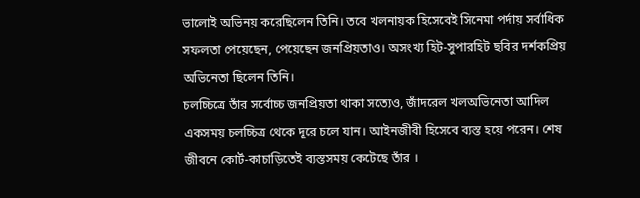ভালোই অভিনয় করেছিলেন তিনি। তবে খলনায়ক হিসেবেই সিনেমা পর্দায় সর্বাধিক সফলতা পেয়েছেন, পেয়েছেন জনপ্রিয়তাও। অসংখ্য হিট-সুপারহিট ছবির দর্শকপ্রিয় অভিনেতা ছিলেন তিনি।
চলচ্চিত্রে তাঁর সর্বোচ্চ জনপ্রিয়তা থাকা সত্যেও, জাঁদরেল খলঅভিনেতা আদিল একসময় চলচ্চিত্র থেকে দূরে চলে যান। আইনজীবী হিসেবে ব্যস্ত হয়ে পরেন। শেষ জীবনে কোর্ট-কাচাড়িতেই ব্যস্তসময় কেটেছে তাঁর ।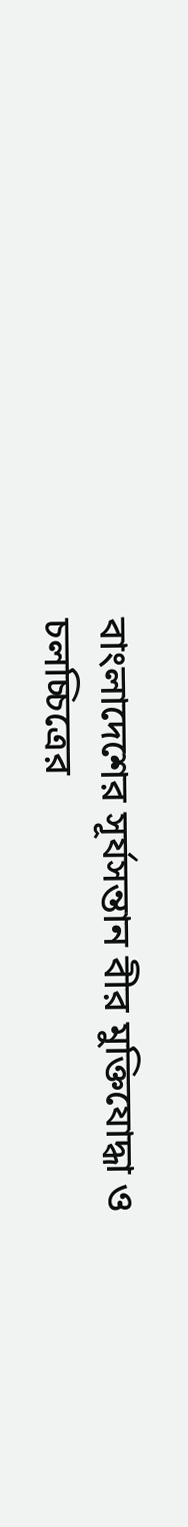বাংলাদেশের সূর্যসন্তান বীর মুক্তিযোদ্ধা ও চলচ্চিত্রের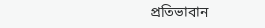প্রতিভাবান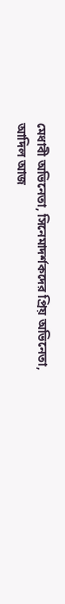মেধাবী অভিনেতা, সিনেমাদর্শকদের প্রিয় অভিনেতা, আদিল আজ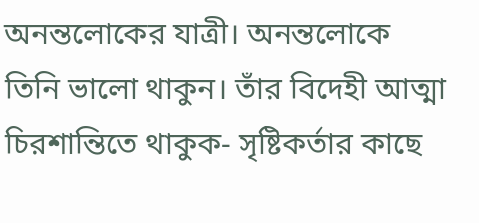অনন্তলোকের যাত্রী। অনন্তলোকে তিনি ভালো থাকুন। তাঁর বিদেহী আত্মা চিরশান্তিতে থাকুক- সৃষ্টিকর্তার কাছে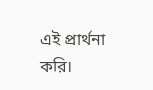এই প্রার্থনা করি।